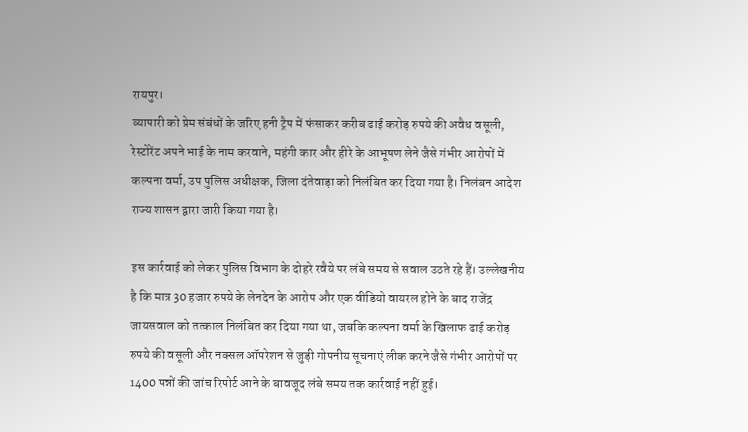रायपुर।
व्यापारी को प्रेम संबंधों के जरिए हनी ट्रैप में फंसाकर करीब ढाई करोड़ रुपये की अवैध वसूली, रेस्टोरेंट अपने भाई के नाम करवाने, महंगी कार और हीरे के आभूषण लेने जैसे गंभीर आरोपों में कल्पना वर्मा, उप पुलिस अधीक्षक, जिला दंतेवाड़ा को निलंबित कर दिया गया है। निलंबन आदेश राज्य शासन द्वारा जारी किया गया है।

इस कार्रवाई को लेकर पुलिस विभाग के दोहरे रवैये पर लंबे समय से सवाल उठते रहे हैं। उल्लेखनीय है कि मात्र 30 हजार रुपये के लेनदेन के आरोप और एक वीडियो वायरल होने के बाद राजेंद्र जायसवाल को तत्काल निलंबित कर दिया गया था, जबकि कल्पना वर्मा के खिलाफ ढाई करोड़ रुपये की वसूली और नक्सल ऑपरेशन से जुड़ी गोपनीय सूचनाएं लीक करने जैसे गंभीर आरोपों पर 1400 पन्नों की जांच रिपोर्ट आने के बावजूद लंबे समय तक कार्रवाई नहीं हुई।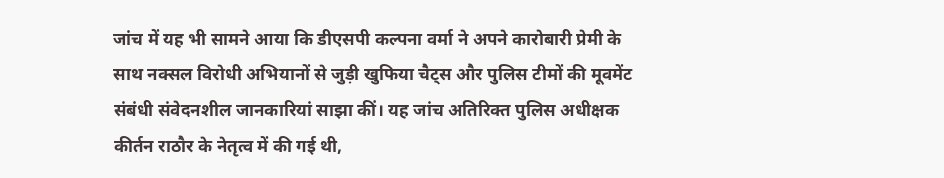जांच में यह भी सामने आया कि डीएसपी कल्पना वर्मा ने अपने कारोबारी प्रेमी के साथ नक्सल विरोधी अभियानों से जुड़ी खुफिया चैट्स और पुलिस टीमों की मूवमेंट संबंधी संवेदनशील जानकारियां साझा कीं। यह जांच अतिरिक्त पुलिस अधीक्षक कीर्तन राठौर के नेतृत्व में की गई थी,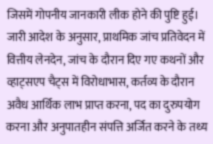जिसमें गोपनीय जानकारी लीक होने की पुष्टि हुई।
जारी आदेश के अनुसार, प्राथमिक जांच प्रतिवेदन में वित्तीय लेनदेन, जांच के दौरान दिए गए कथनों और व्हाट्सएप चैट्स में विरोधाभास, कर्तव्य के दौरान अवैध आर्थिक लाभ प्राप्त करना, पद का दुरुपयोग करना और अनुपातहीन संपत्ति अर्जित करने के तथ्य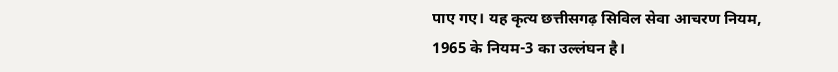पाए गए। यह कृत्य छत्तीसगढ़ सिविल सेवा आचरण नियम, 1965 के नियम-3 का उल्लंघन है।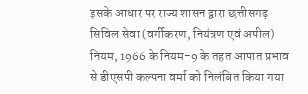इसके आधार पर राज्य शासन द्वारा छत्तीसगढ़ सिविल सेवा (वर्गीकरण, नियंत्रण एवं अपील) नियम, 1966 के नियम-9 के तहत आपात प्रभाव से डीएसपी कल्पना वर्मा को निलंबित किया गया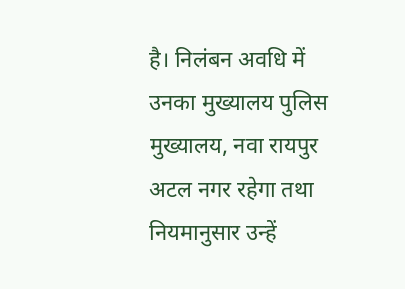है। निलंबन अवधि में उनका मुख्यालय पुलिस मुख्यालय, नवा रायपुर अटल नगर रहेगा तथा नियमानुसार उन्हें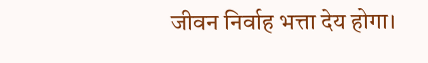जीवन निर्वाह भत्ता देय होगा।